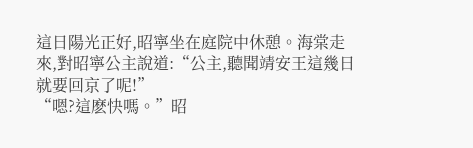這日陽光正好,昭寧坐在庭院中休憩。海棠走來,對昭寧公主說道:“公主,聽聞靖安王這幾日就要回京了呢!”
“嗯?這麽快嗎。”昭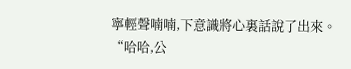寧輕聲喃喃,下意識將心裏話說了出來。
“哈哈,公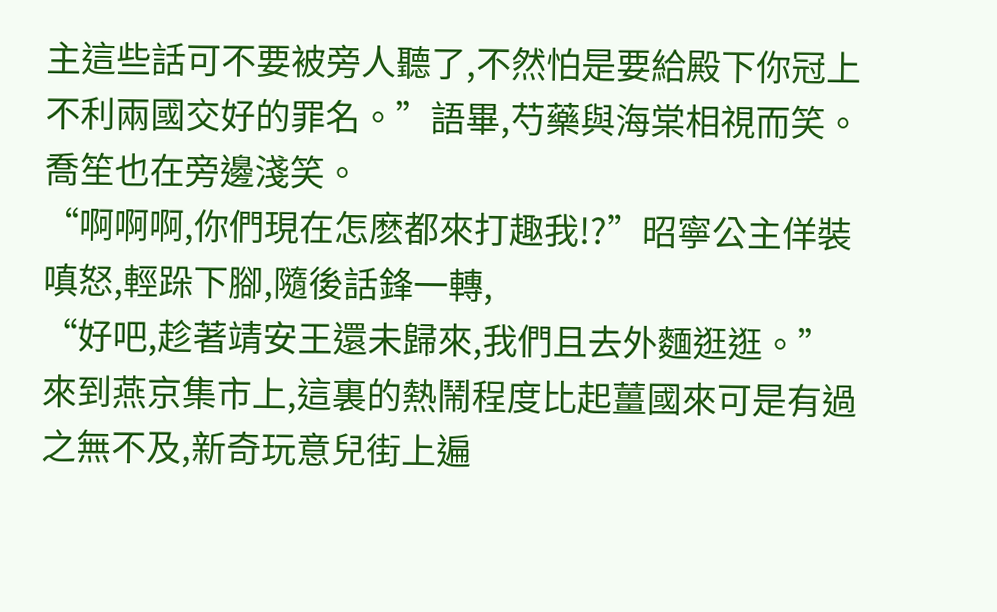主這些話可不要被旁人聽了,不然怕是要給殿下你冠上不利兩國交好的罪名。”語畢,芍藥與海棠相視而笑。
喬笙也在旁邊淺笑。
“啊啊啊,你們現在怎麽都來打趣我!?”昭寧公主佯裝嗔怒,輕跺下腳,隨後話鋒一轉,
“好吧,趁著靖安王還未歸來,我們且去外麵逛逛。”
來到燕京集市上,這裏的熱鬧程度比起薑國來可是有過之無不及,新奇玩意兒街上遍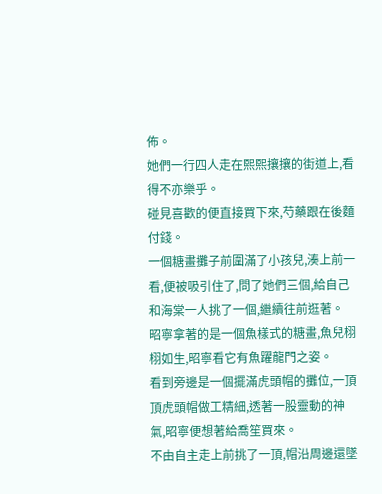佈。
她們一行四人走在熙熙攘攘的街道上,看得不亦樂乎。
碰見喜歡的便直接買下來,芍藥跟在後麵付錢。
一個糖畫攤子前圍滿了小孩兒,湊上前一看,便被吸引住了,問了她們三個,給自己和海棠一人挑了一個,繼續往前逛著。
昭寧拿著的是一個魚樣式的糖畫,魚兒栩栩如生,昭寧看它有魚躍龍門之姿。
看到旁邊是一個擺滿虎頭帽的攤位,一頂頂虎頭帽做工精細,透著一股靈動的神氣,昭寧便想著給喬笙買來。
不由自主走上前挑了一頂,帽沿周邊還墜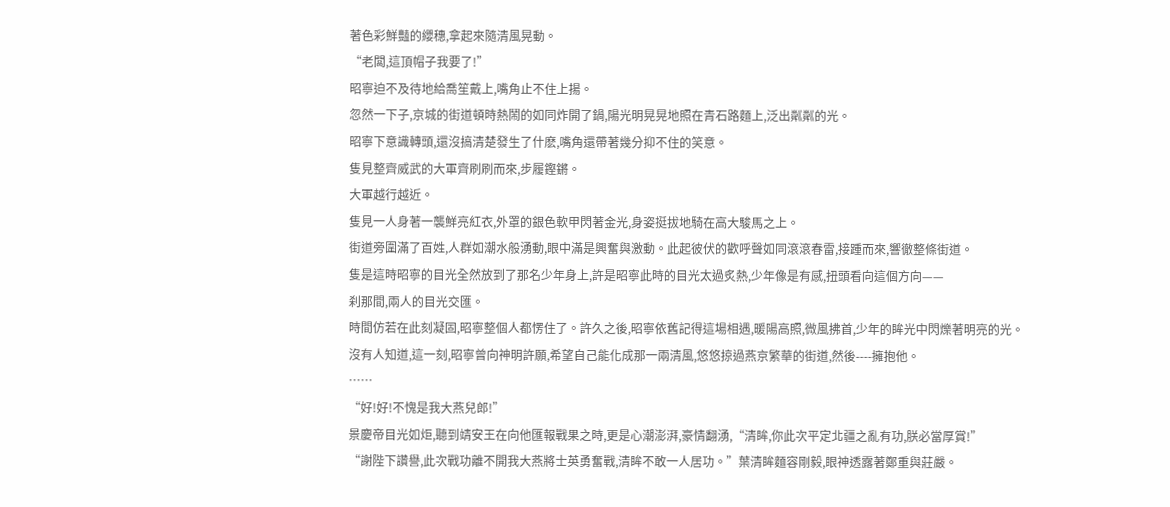著色彩鮮豔的纓穗,拿起來隨清風晃動。
“老闆,這頂帽子我要了!”
昭寧迫不及待地給喬笙戴上,嘴角止不住上揚。
忽然一下子,京城的街道頓時熱鬧的如同炸開了鍋,陽光明晃晃地照在青石路麵上,泛出粼粼的光。
昭寧下意識轉頭,還沒搞清楚發生了什麽,嘴角還帶著幾分抑不住的笑意。
隻見整齊威武的大軍齊刷刷而來,步履鏗鏘。
大軍越行越近。
隻見一人身著一襲鮮亮紅衣,外罩的銀色軟甲閃著金光,身姿挺拔地騎在高大駿馬之上。
街道旁圍滿了百姓,人群如潮水般湧動,眼中滿是興奮與激動。此起彼伏的歡呼聲如同滾滾春雷,接踵而來,響徹整條街道。
隻是這時昭寧的目光全然放到了那名少年身上,許是昭寧此時的目光太過炙熱,少年像是有感,扭頭看向這個方向——
刹那間,兩人的目光交匯。
時間仿若在此刻凝固,昭寧整個人都愣住了。許久之後,昭寧依舊記得這場相遇,暖陽高照,微風拂首,少年的眸光中閃爍著明亮的光。
沒有人知道,這一刻,昭寧曾向神明許願,希望自己能化成那一兩清風,悠悠掠過燕京繁華的街道,然後----擁抱他。
……
“好!好!不愧是我大燕兒郎!”
景慶帝目光如炬,聽到靖安王在向他匯報戰果之時,更是心潮澎湃,豪情翻湧,“清眸,你此次平定北疆之亂有功,朕必當厚賞!”
“謝陛下讚譽,此次戰功離不開我大燕將士英勇奮戰,清眸不敢一人居功。”葉清眸麵容剛毅,眼神透露著鄭重與莊嚴。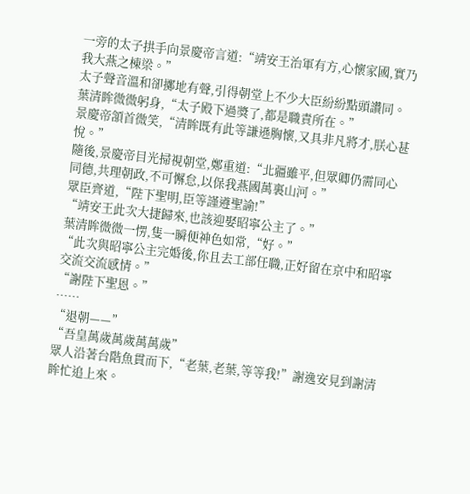一旁的太子拱手向景慶帝言道:“靖安王治軍有方,心懷家國,實乃我大燕之棟梁。”
太子聲音溫和卻擲地有聲,引得朝堂上不少大臣紛紛點頭讚同。
葉清眸微微躬身,“太子殿下過獎了,都是職責所在。”
景慶帝頷首微笑,“清眸既有此等謙遜胸懷,又具非凡將才,朕心甚悅。”
隨後,景慶帝目光掃視朝堂,鄭重道:“北疆雖平,但眾卿仍需同心同德,共理朝政,不可懈怠,以保我燕國萬裏山河。”
眾臣齊道,“陛下聖明,臣等謹遵聖諭!”
“靖安王此次大捷歸來,也該迎娶昭寧公主了。”
葉清眸微微一愣,隻一瞬便神色如常,“好。”
“此次與昭寧公主完婚後,你且去工部任職,正好留在京中和昭寧交流交流感情。”
“謝陛下聖恩。”
……
“退朝——”
“吾皇萬歲萬歲萬萬歲”
眾人沿著台階魚貫而下,“老葉,老葉,等等我!”謝逸安見到謝清眸忙追上來。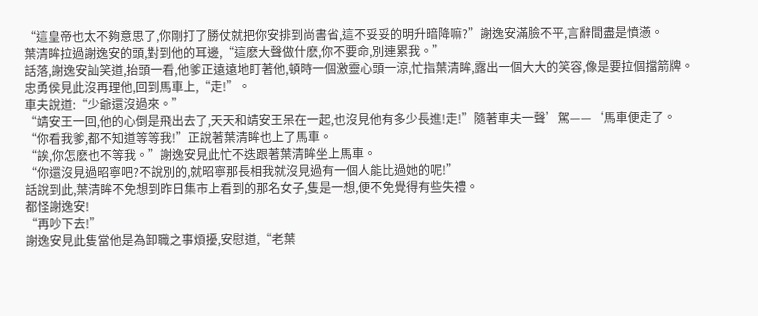“這皇帝也太不夠意思了,你剛打了勝仗就把你安排到尚書省,這不妥妥的明升暗降嘛?”謝逸安滿臉不平,言辭間盡是憤懣。
葉清眸拉過謝逸安的頭,對到他的耳邊,“這麽大聲做什麽,你不要命,別連累我。”
話落,謝逸安訕笑道,抬頭一看,他爹正遠遠地盯著他,頓時一個激靈心頭一涼,忙指葉清眸,露出一個大大的笑容,像是要拉個擋箭牌。
忠勇侯見此沒再理他,回到馬車上,“走!”。
車夫說道:“少爺還沒過來。”
“靖安王一回,他的心倒是飛出去了,天天和靖安王呆在一起,也沒見他有多少長進!走!”隨著車夫一聲’駕——‘馬車便走了。
“你看我爹,都不知道等等我!”正說著葉清眸也上了馬車。
“誒,你怎麽也不等我。”謝逸安見此忙不迭跟著葉清眸坐上馬車。
“你還沒見過昭寧吧?不說別的,就昭寧那長相我就沒見過有一個人能比過她的呢!”
話說到此,葉清眸不免想到昨日集市上看到的那名女子,隻是一想,便不免覺得有些失禮。
都怪謝逸安!
“再吵下去!”
謝逸安見此隻當他是為卸職之事煩擾,安慰道,“老葉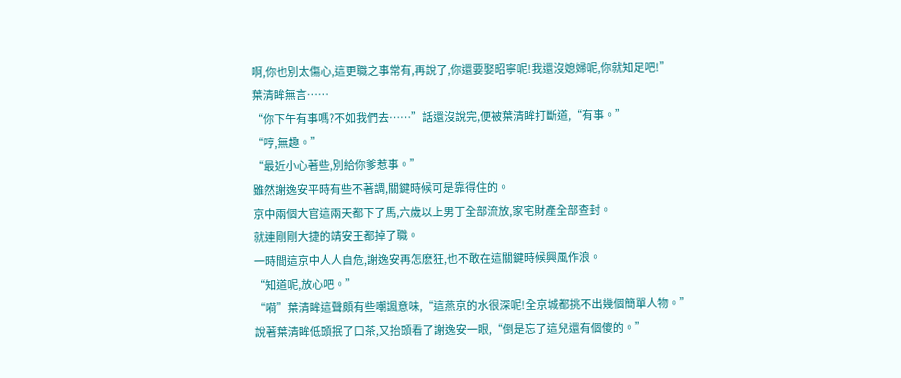啊,你也別太傷心,這更職之事常有,再說了,你還要娶昭寧呢!我還沒媳婦呢,你就知足吧!”
葉清眸無言……
“你下午有事嗎?不如我們去……”話還沒說完,便被葉清眸打斷道,“有事。”
“哼,無趣。”
“最近小心著些,別給你爹惹事。”
雖然謝逸安平時有些不著調,關鍵時候可是靠得住的。
京中兩個大官這兩天都下了馬,六歲以上男丁全部流放,家宅財產全部查封。
就連剛剛大捷的靖安王都掉了職。
一時間這京中人人自危,謝逸安再怎麽狂,也不敢在這關鍵時候興風作浪。
“知道呢,放心吧。”
“嗬”葉清眸這聲頗有些嘲諷意味,“這燕京的水很深呢!全京城都挑不出幾個簡單人物。”
說著葉清眸低頭抿了口茶,又抬頭看了謝逸安一眼,“倒是忘了這兒還有個傻的。”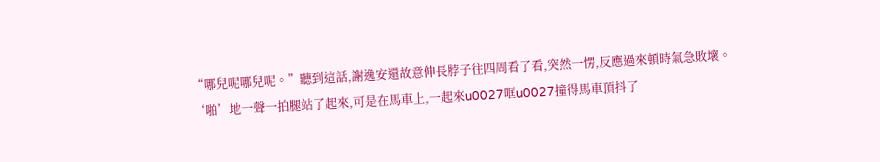“哪兒呢哪兒呢。”聽到這話,謝逸安還故意伸長脖子往四周看了看,突然一愣,反應過來頓時氣急敗壞。
‘啪’地一聲一拍腿站了起來,可是在馬車上,一起來u0027哐u0027撞得馬車頂抖了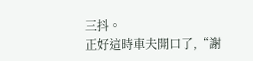三抖。
正好這時車夫開口了,“謝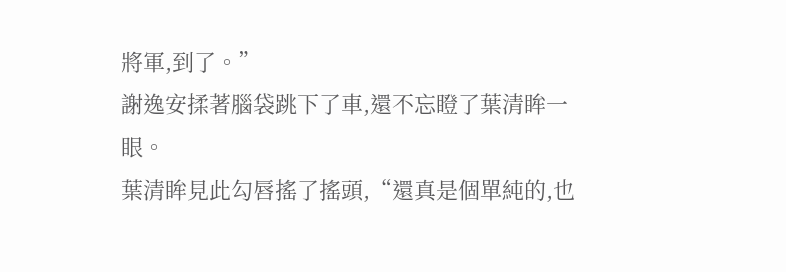將軍,到了。”
謝逸安揉著腦袋跳下了車,還不忘瞪了葉清眸一眼。
葉清眸見此勾唇搖了搖頭,“還真是個單純的,也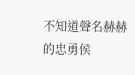不知道聲名赫赫的忠勇侯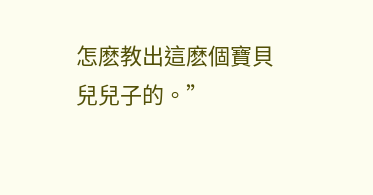怎麽教出這麽個寶貝兒兒子的。”